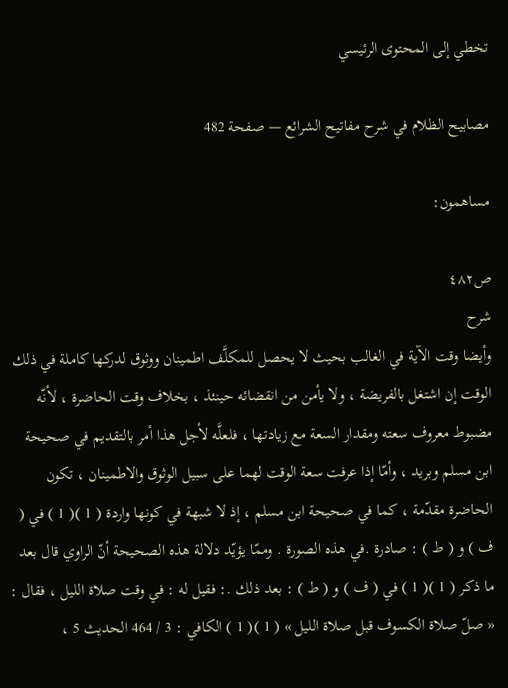تخطي إلى المحتوى الرئيسي

مصابيح الظلام في شرح مفاتيح الشرائع — صفحة 482

مساهمون:

ص٤٨٢
شرح
وأيضا وقت الآية في الغالب بحيث لا يحصل للمكلَّف اطمينان ووثوق لدركها كاملة في ذلك الوقت إن اشتغل بالفريضة ، ولا يأمن من انقضائه حينئذ ، بخلاف وقت الحاضرة ، لأنّه مضبوط معروف سعته ومقدار السعة مع زيادتها ، فلعلَّه لأجل هذا أمر بالتقديم في صحيحة ابن مسلم وبريد ، وأمّا إذا عرفت سعة الوقت لهما على سبيل الوثوق والاطمينان ، تكون الحاضرة مقدّمة ، كما في صحيحة ابن مسلم ، إذ لا شبهة في كونها واردة ( 1 )( 1 ) في ( ف ) و ( ط ) : صادرة .في هذه الصورة . وممّا يؤيّد دلالة هذه الصحيحة أنّ الراوي قال بعد ما ذكر ( 1 )( 1 ) في ( ف ) و ( ط ) : بعد ذلك .: فقيل له : في وقت صلاة الليل ، فقال : « صلّ صلاة الكسوف قبل صلاة الليل » ( 1 )( 1 ) الكافي : 3 / 464 الحديث 5 ،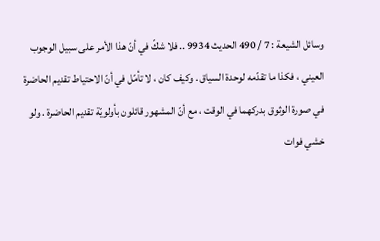وسائل الشيعة : 7 / 490 الحديث 9934 .. فلا شكّ في أنّ هذا الأمر على سبيل الوجوب العيني ، فكذا ما تقدّمه لوحدة السياق . وكيف كان ، لا تأمّل في أنّ الاحتياط تقديم الحاضرة في صورة الوثوق بدركهما في الوقت ، مع أنّ المشهور قائلون بأولويّة تقديم الحاضرة . ولو خشي فوات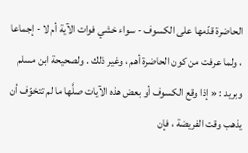الحاضرة قدّمها على الكسوف - سواء خشي فوات الآية أم لا - إجماعا ، ولما عرفت من كون الحاضرة أهم ، وغير ذلك . ولصحيحة ابن مسلم وبريد : « إذا وقع الكسوف أو بعض هذه الآيات صلَّها ما لم تتخوّف أن يذهب وقت الفريضة ، فإن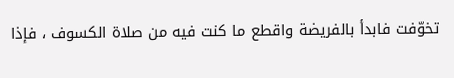تخوّفت فابدأ بالفريضة واقطع ما كنت فيه من صلاة الكسوف ، فإذا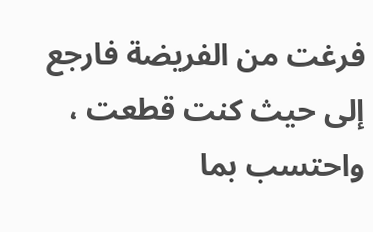فرغت من الفريضة فارجع إلى حيث كنت قطعت ، واحتسب بما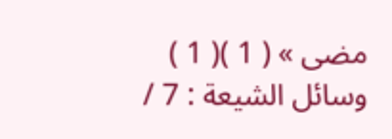مضى » ( 1 )( 1 ) وسائل الشيعة : 7 /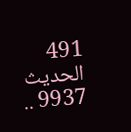491 الحديث 9937 ..